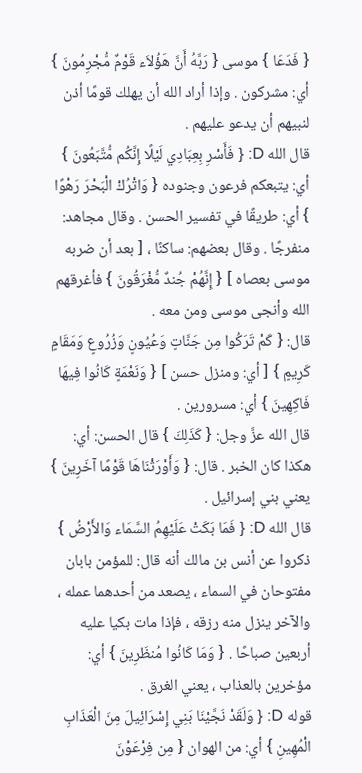{ فَدَعَا } موسى { رَبَّهُ أَنَّ هَؤُلاَء قَوْمٌ مُّجْرِمُونَ } أي: مشركون . وإذا أراد الله أن يهلك قومًا أذن لنبيهم أن يدعو عليهم .
قال الله D: { فَأَسْرِ بِعِبَادِي لَيْلًا إِنَّكُم مُّتَّبَعُونَ } أي: يتبعكم فرعون وجنوده { وَاتْرُكْ الْبَحْرَ رَهْوًا } أي: طريقًا في تفسير الحسن . وقال مجاهد: منفرجًا . وقال بعضهم: ساكنًا ، [ بعد أن ضربه موسى بعصاه ] { إِنَّهُمْ جُندٌ مُّغْرَقُونَ } فأغرقهم الله وأنجى موسى ومن معه .
قال: { كَمْ تَرَكُوا مِن جَنَّاتٍ وَعُيُونٍ وَزُرُوعٍ وَمَقَامٍ كَرِيمٍ } [ أي: ومنزل حسن ] { وَنَعْمَةٍ كَانُوا فِيهَا فَاكِهِينَ } أي: مسرورين .
قال الله عزَّ وجل: { كَذَلِكَ } قال الحسن: أي: هكذا كان الخبر . قال: { وَأَوْرَثْنَاهَا قَوْمًا آخَرِينَ } يعني بني إسرائيل .
قال الله D: { فَمَا بَكَتْ عَلَيْهِمُ السَّمَاء وَالأَرْضُ } ذكروا عن أنس بن مالك أنه قال: للمؤمن بابان مفتوحان في السماء ، يصعد من أحدهما عمله ، والآخر ينزل منه رزقه ، فإذا مات بكيا عليه أربعين صباحًا . { وَمَا كَانُوا مُنظَرِينَ } أي: مؤخرين بالعذاب ، يعني الغرق .
قوله D: { وَلَقَدْ نَجَّيْنَا بَنِي إِسْرَائِيلَ مِنَ الْعَذَابِ الْمُهِينِ } أي: من الهوان { مِن فِرْعَوْنَ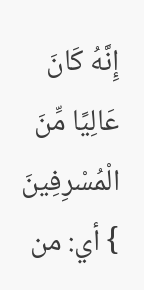إِنَّهُ كَانَ عَالِيًا مِّنَ الْمُسْرِفِينَ } أي: من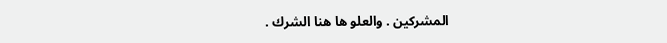المشركين . والعلو ها هنا الشرك .